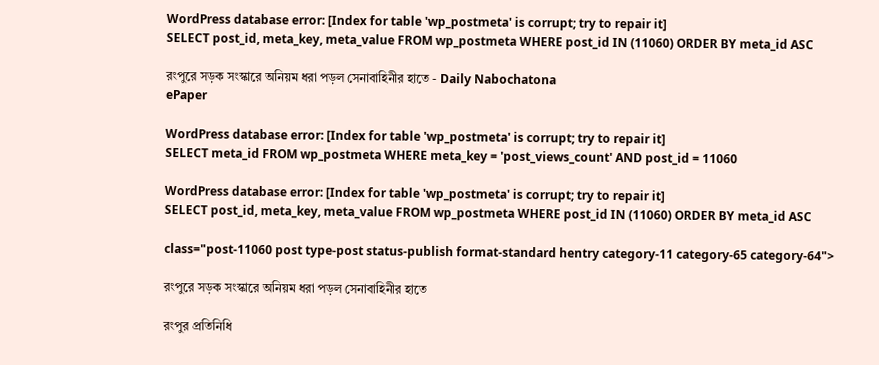WordPress database error: [Index for table 'wp_postmeta' is corrupt; try to repair it]
SELECT post_id, meta_key, meta_value FROM wp_postmeta WHERE post_id IN (11060) ORDER BY meta_id ASC

রংপুরে সড়ক সংস্কারে অনিয়ম ধরা পড়ল সেনাবাহিনীর হাতে - Daily Nabochatona
ePaper

WordPress database error: [Index for table 'wp_postmeta' is corrupt; try to repair it]
SELECT meta_id FROM wp_postmeta WHERE meta_key = 'post_views_count' AND post_id = 11060

WordPress database error: [Index for table 'wp_postmeta' is corrupt; try to repair it]
SELECT post_id, meta_key, meta_value FROM wp_postmeta WHERE post_id IN (11060) ORDER BY meta_id ASC

class="post-11060 post type-post status-publish format-standard hentry category-11 category-65 category-64">

রংপুরে সড়ক সংস্কারে অনিয়ম ধরা পড়ল সেনাবাহিনীর হাতে

রংপুর প্রতিনিধি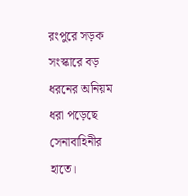রংপুরে সড়ক সংস্কারে বড় ধরনের অনিয়ম ধরা পড়েছে সেনাবাহিনীর হাতে।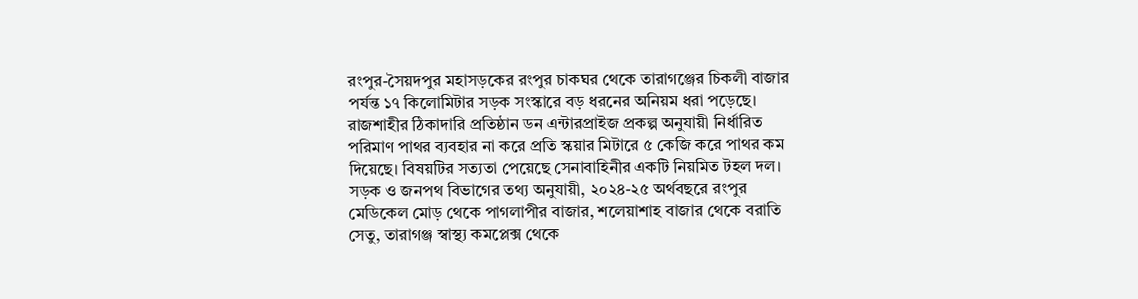রংপুর-সৈয়দপুর মহাসড়কের রংপুর চাকঘর থেকে তারাগঞ্জের চিকলী বাজার পর্যন্ত ১৭ কিলোমিটার সড়ক সংস্কারে বড় ধরনের অনিয়ম ধরা পড়েছে। রাজশাহীর ঠিকাদারি প্রতিষ্ঠান ডন এন্টারপ্রাইজ প্রকল্প অনুযায়ী নির্ধারিত পরিমাণ পাথর ব্যবহার না করে প্রতি স্কয়ার মিটারে ৫ কেজি করে পাথর কম দিয়েছে। বিষয়টির সত্যতা পেয়েছে সেনাবাহিনীর একটি নিয়মিত টহল দল। সড়ক ও জনপথ বিভাগের তথ্য অনুযায়ী, ২০২৪-২৫ অর্থবছরে রংপুর মেডিকেল মোড় থেকে পাগলাপীর বাজার, শলেয়াশাহ বাজার থেকে বরাতি সেতু, তারাগঞ্জ স্বাস্থ্য কমপ্লেক্স থেকে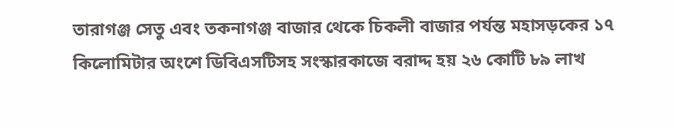তারাগঞ্জ সেতু এবং তকনাগঞ্জ বাজার থেকে চিকলী বাজার পর্যন্ত মহাসড়কের ১৭ কিলোমিটার অংশে ডিবিএসটিসহ সংস্কারকাজে বরাদ্দ হয় ২৬ কোটি ৮৯ লাখ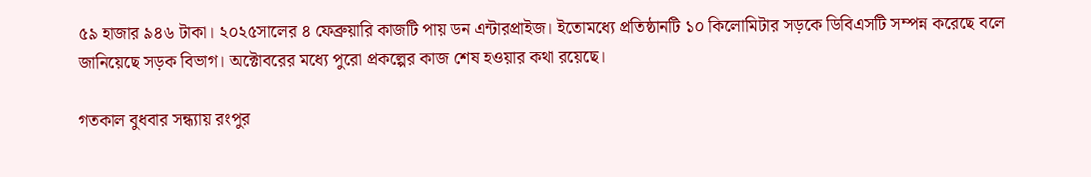৫৯ হাজার ৯৪৬ টাকা। ২০২৫সালের ৪ ফেব্রুয়ারি কাজটি পায় ডন এন্টারপ্রাইজ। ইতোমধ্যে প্রতিষ্ঠানটি ১০ কিলোমিটার সড়কে ডিবিএসটি সম্পন্ন করেছে বলে জানিয়েছে সড়ক বিভাগ। অক্টোবরের মধ্যে পুরো প্রকল্পের কাজ শেষ হওয়ার কথা রয়েছে।

গতকাল বুধবার সন্ধ্যায় রংপুর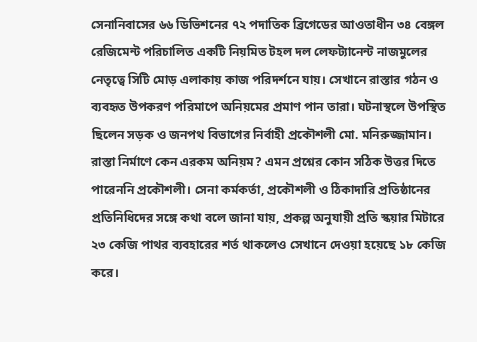সেনানিবাসের ৬৬ ডিভিশনের ৭২ পদাতিক ব্রিগেডের আওতাধীন ৩৪ বেঙ্গল রেজিমেন্ট পরিচালিত একটি নিয়মিত টহল দল লেফট্যানেন্ট নাজমুলের নেতৃত্বে সিটি মোড় এলাকায় কাজ পরিদর্শনে যায়। সেখানে রাস্তার গঠন ও ব্যবহৃত উপকরণ পরিমাপে অনিয়মের প্রমাণ পান তারা। ঘটনাস্থলে উপস্থিত ছিলেন সড়ক ও জনপথ বিভাগের নির্বাহী প্রকৌশলী মো. মনিরুজ্জামান। রাস্তা নির্মাণে কেন এরকম অনিয়ম? এমন প্রশ্নের কোন সঠিক উত্তর দিতে পারেননি প্রকৌশলী। সেনা কর্মকর্তা, প্রকৌশলী ও ঠিকাদারি প্রতিষ্ঠানের প্রতিনিধিদের সঙ্গে কথা বলে জানা যায়, প্রকল্প অনুযায়ী প্রতি স্কয়ার মিটারে ২৩ কেজি পাথর ব্যবহারের শর্ত থাকলেও সেখানে দেওয়া হয়েছে ১৮ কেজি করে।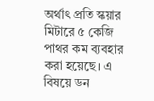অর্থাৎ প্রতি স্কয়ার মিটারে ৫ কেজি পাথর কম ব্যবহার করা হয়েছে। এ বিষয়ে ডন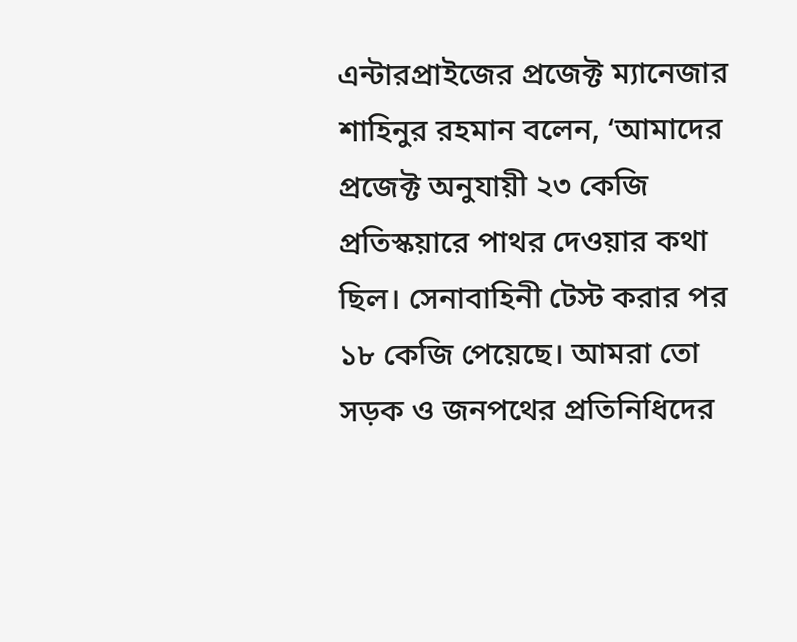এন্টারপ্রাইজের প্রজেক্ট ম্যানেজার শাহিনুর রহমান বলেন, ‘আমাদের প্রজেক্ট অনুযায়ী ২৩ কেজি প্রতিস্কয়ারে পাথর দেওয়ার কথা ছিল। সেনাবাহিনী টেস্ট করার পর ১৮ কেজি পেয়েছে। আমরা তো সড়ক ও জনপথের প্রতিনিধিদের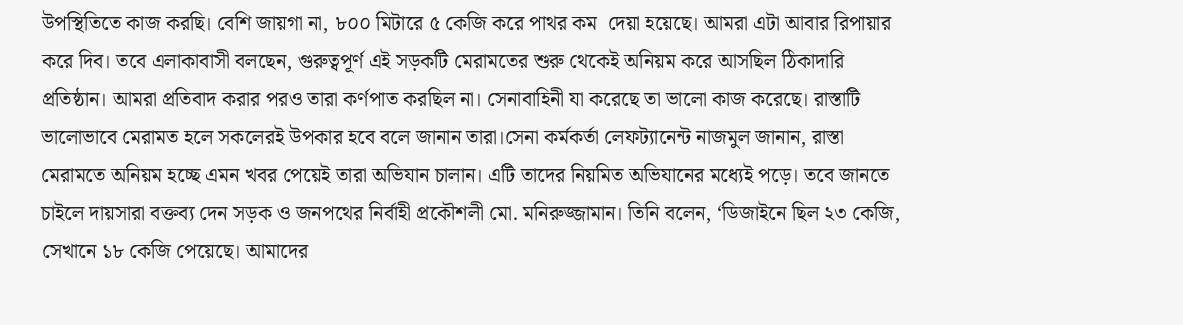উপস্থিতিতে কাজ করছি। বেশি জায়গা না, ৮০০ মিটারে ৫ কেজি করে পাথর কম  দেয়া হয়েছে। আমরা এটা আবার রিপায়ার করে দিব। তবে এলাকাবাসী বলছেন, গুরুত্বপূর্ণ এই সড়কটি মেরামতের শুরু থেকেই অনিয়ম করে আসছিল ঠিকাদারি প্রতিষ্ঠান। আমরা প্রতিবাদ করার পরও তারা কর্ণপাত করছিল না। সেনাবাহিনী যা করেছে তা ভালো কাজ করেছে। রাস্তাটি ভালোভাবে মেরামত হলে সকলেরই উপকার হবে বলে জানান তারা।সেনা কর্মকর্তা লেফট্যানেন্ট নাজমুল জানান, রাস্তা মেরামতে অনিয়ম হচ্ছে এমন খবর পেয়েই তারা অভিযান চালান। এটি তাদের নিয়মিত অভিযানের মধ্যেই পড়ে। তবে জানতে চাইলে দায়সারা বক্তব্য দেন সড়ক ও জনপথের নির্বাহী প্রকৌশলী মো. মনিরুজ্জামান। তিনি বলেন, ‘ডিজাইনে ছিল ২৩ কেজি, সেখানে ১৮ কেজি পেয়েছে। আমাদের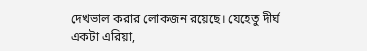দেখভাল করার লোকজন রয়েছে। যেহেতু দীর্ঘ একটা এরিয়া,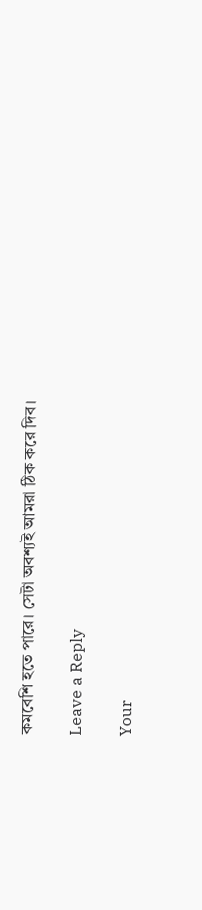কমবেশি হতে পারে। সেটা অবশ্যই আমরা ঠিক করে দিব।

Leave a Reply

Your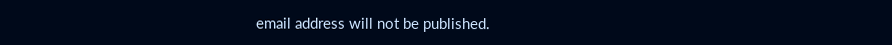email address will not be published.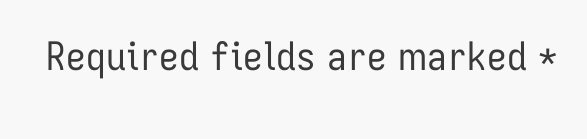Required fields are marked *